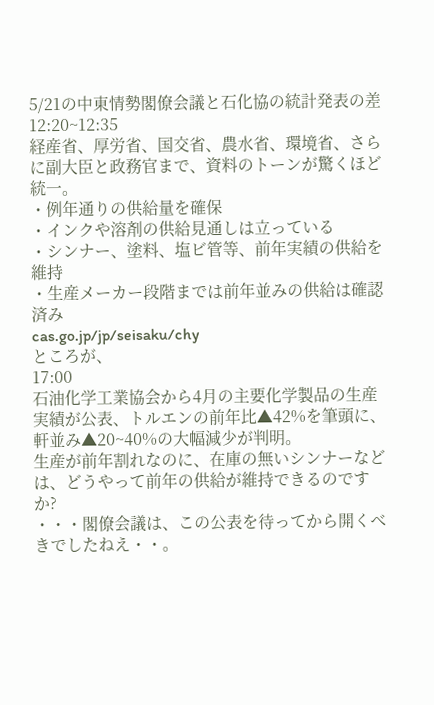5/21の中東情勢閣僚会議と石化協の統計発表の差
12:20~12:35
経産省、厚労省、国交省、農水省、環境省、さらに副大臣と政務官まで、資料のトーンが驚くほど統一。
・例年通りの供給量を確保
・インクや溶剤の供給見通しは立っている
・シンナー、塗料、塩ビ管等、前年実績の供給を維持
・生産メーカー段階までは前年並みの供給は確認済み
cas.go.jp/jp/seisaku/chy
ところが、
17:00
石油化学工業協会から4月の主要化学製品の生産実績が公表、トルエンの前年比▲42%を筆頭に、軒並み▲20~40%の大幅減少が判明。
生産が前年割れなのに、在庫の無いシンナーなどは、どうやって前年の供給が維持できるのですか?
・・・閣僚会議は、この公表を待ってから開くべきでしたねえ・・。